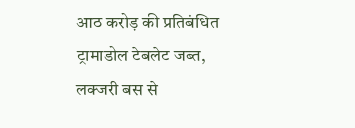आठ करोड़ की प्रतिबंधित ट्रामाडोल टेबलेट जब्त, लक्जरी बस से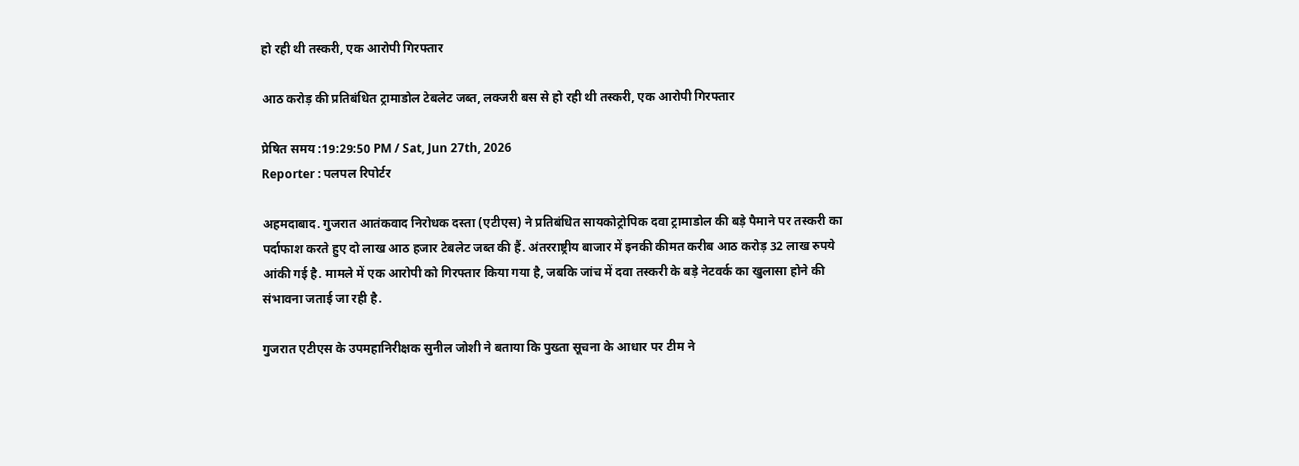हो रही थी तस्करी, एक आरोपी गिरफ्तार

आठ करोड़ की प्रतिबंधित ट्रामाडोल टेबलेट जब्त, लक्जरी बस से हो रही थी तस्करी, एक आरोपी गिरफ्तार

प्रेषित समय :19:29:50 PM / Sat, Jun 27th, 2026
Reporter : पलपल रिपोर्टर

अहमदाबाद. गुजरात आतंकवाद निरोधक दस्ता (एटीएस) ने प्रतिबंधित सायकोट्रोपिक दवा ट्रामाडोल की बड़े पैमाने पर तस्करी का पर्दाफाश करते हुए दो लाख आठ हजार टेबलेट जब्त की हैं. अंतरराष्ट्रीय बाजार में इनकी कीमत करीब आठ करोड़ 32 लाख रुपये आंकी गई है. मामले में एक आरोपी को गिरफ्तार किया गया है, जबकि जांच में दवा तस्करी के बड़े नेटवर्क का खुलासा होने की संभावना जताई जा रही है.

गुजरात एटीएस के उपमहानिरीक्षक सुनील जोशी ने बताया कि पुख्ता सूचना के आधार पर टीम ने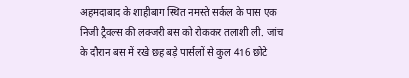अहमदाबाद के शाहीबाग स्थित नमस्ते सर्कल के पास एक निजी ट्रैवल्स की लक्जरी बस को रोककर तलाशी ली. जांच के दौरान बस में रखे छह बड़े पार्सलों से कुल 416 छोटे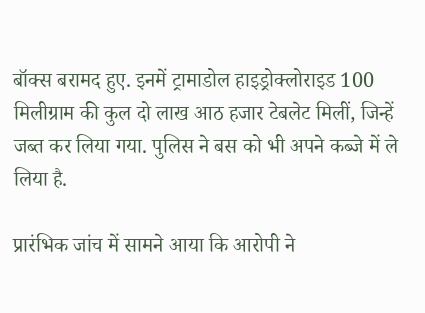बॉक्स बरामद हुए. इनमें ट्रामाडोल हाइड्रोक्लोराइड 100 मिलीग्राम की कुल दो लाख आठ हजार टेबलेट मिलीं, जिन्हें जब्त कर लिया गया. पुलिस ने बस को भी अपने कब्जे में ले लिया है.

प्रारंभिक जांच में सामने आया कि आरोपी ने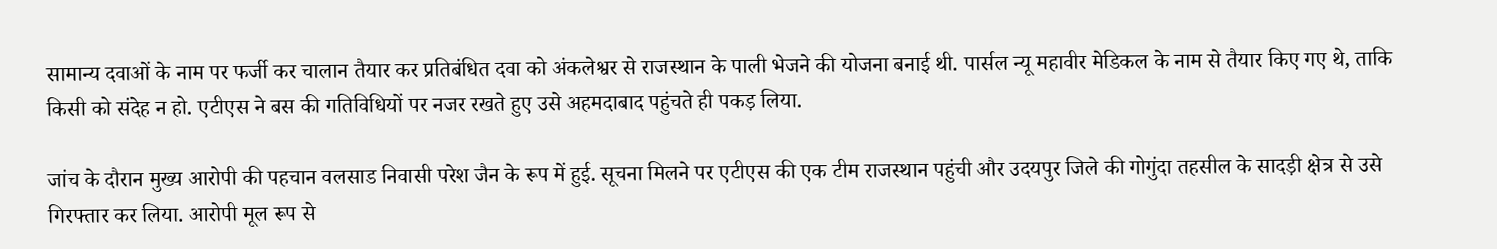सामान्य दवाओं के नाम पर फर्जी कर चालान तैयार कर प्रतिबंधित दवा को अंकलेश्वर से राजस्थान के पाली भेजने की योजना बनाई थी. पार्सल न्यू महावीर मेडिकल के नाम से तैयार किए गए थे, ताकि किसी को संदेह न हो. एटीएस ने बस की गतिविधियों पर नजर रखते हुए उसे अहमदाबाद पहुंचते ही पकड़ लिया.

जांच के दौरान मुख्य आरोपी की पहचान वलसाड निवासी परेश जैन के रूप में हुई. सूचना मिलने पर एटीएस की एक टीम राजस्थान पहुंची और उदयपुर जिले की गोगुंदा तहसील के सादड़ी क्षेत्र से उसे गिरफ्तार कर लिया. आरोपी मूल रूप से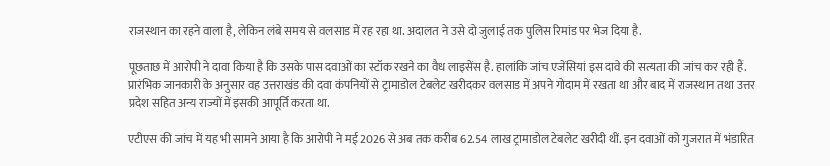राजस्थान का रहने वाला है, लेकिन लंबे समय से वलसाड में रह रहा था. अदालत ने उसे दो जुलाई तक पुलिस रिमांड पर भेज दिया है.

पूछताछ में आरोपी ने दावा किया है कि उसके पास दवाओं का स्टॉक रखने का वैध लाइसेंस है. हालांकि जांच एजेंसियां इस दावे की सत्यता की जांच कर रही हैं. प्रारंभिक जानकारी के अनुसार वह उत्तराखंड की दवा कंपनियों से ट्रामाडोल टेबलेट खरीदकर वलसाड में अपने गोदाम में रखता था और बाद में राजस्थान तथा उत्तर प्रदेश सहित अन्य राज्यों में इसकी आपूर्ति करता था.

एटीएस की जांच में यह भी सामने आया है कि आरोपी ने मई 2026 से अब तक करीब 62.54 लाख ट्रामाडोल टेबलेट खरीदी थीं. इन दवाओं को गुजरात में भंडारित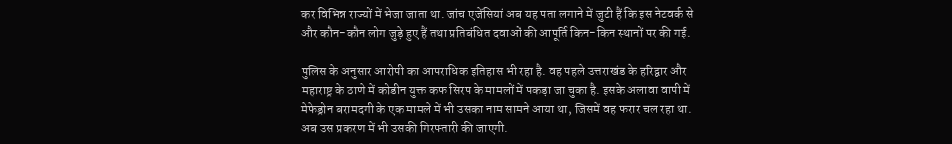कर विभिन्न राज्यों में भेजा जाता था. जांच एजेंसियां अब यह पता लगाने में जुटी हैं कि इस नेटवर्क से और कौन-कौन लोग जुड़े हुए हैं तथा प्रतिबंधित दवाओं की आपूर्ति किन-किन स्थानों पर की गई.

पुलिस के अनुसार आरोपी का आपराधिक इतिहास भी रहा है. वह पहले उत्तराखंड के हरिद्वार और महाराष्ट्र के ठाणे में कोडीन युक्त कफ सिरप के मामलों में पकड़ा जा चुका है. इसके अलावा वापी में मेफेड्रोन बरामदगी के एक मामले में भी उसका नाम सामने आया था, जिसमें वह फरार चल रहा था. अब उस प्रकरण में भी उसकी गिरफ्तारी की जाएगी.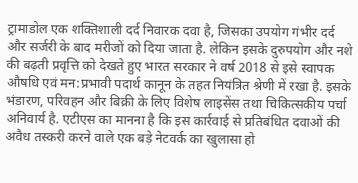ट्रामाडोल एक शक्तिशाली दर्द निवारक दवा है, जिसका उपयोग गंभीर दर्द और सर्जरी के बाद मरीजों को दिया जाता है. लेकिन इसके दुरुपयोग और नशे की बढ़ती प्रवृत्ति को देखते हुए भारत सरकार ने वर्ष 2018 से इसे स्वापक औषधि एवं मन:प्रभावी पदार्थ कानून के तहत नियंत्रित श्रेणी में रखा है. इसके भंडारण, परिवहन और बिक्री के लिए विशेष लाइसेंस तथा चिकित्सकीय पर्चा अनिवार्य है. एटीएस का मानना है कि इस कार्रवाई से प्रतिबंधित दवाओं की अवैध तस्करी करने वाले एक बड़े नेटवर्क का खुलासा हो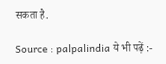सकता है.

Source : palpalindia ये भी पढ़ें :-